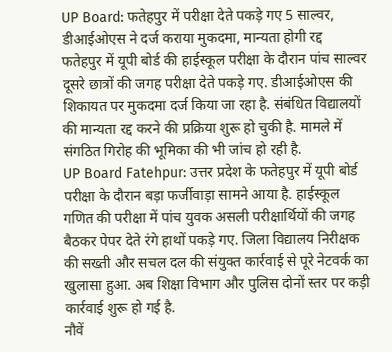UP Board: फतेहपुर में परीक्षा देते पकड़े गए 5 साल्वर, डीआईओएस ने दर्ज कराया मुकदमा, मान्यता होगी रद्द
फतेहपुर में यूपी बोर्ड की हाईस्कूल परीक्षा के दौरान पांच साल्वर दूसरे छात्रों की जगह परीक्षा देते पकड़े गए. डीआईओएस की शिकायत पर मुकदमा दर्ज किया जा रहा है. संबंधित विद्यालयों की मान्यता रद्द करने की प्रक्रिया शुरू हो चुकी है. मामले में संगठित गिरोह की भूमिका की भी जांच हो रही है.
UP Board Fatehpur: उत्तर प्रदेश के फतेहपुर में यूपी बोर्ड परीक्षा के दौरान बड़ा फर्जीवाड़ा सामने आया है. हाईस्कूल गणित की परीक्षा में पांच युवक असली परीक्षार्थियों की जगह बैठकर पेपर देते रंगे हाथों पकड़े गए. जिला विद्यालय निरीक्षक की सख्ती और सचल दल की संयुक्त कार्रवाई से पूरे नेटवर्क का खुलासा हुआ. अब शिक्षा विभाग और पुलिस दोनों स्तर पर कड़ी कार्रवाई शुरू हो गई है.
नौवें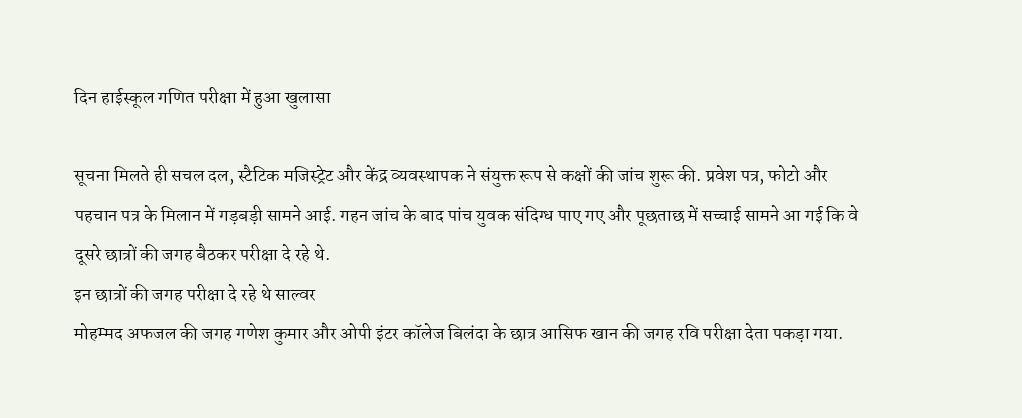दिन हाईस्कूल गणित परीक्षा में हुआ खुलासा

सूचना मिलते ही सचल दल, स्टैटिक मजिस्ट्रेट और केंद्र व्यवस्थापक ने संयुक्त रूप से कक्षों की जांच शुरू की. प्रवेश पत्र, फोटो और पहचान पत्र के मिलान में गड़बड़ी सामने आई. गहन जांच के बाद पांच युवक संदिग्ध पाए गए और पूछताछ में सच्चाई सामने आ गई कि वे दूसरे छात्रों की जगह बैठकर परीक्षा दे रहे थे.
इन छात्रों की जगह परीक्षा दे रहे थे साल्वर
मोहम्मद अफजल की जगह गणेश कुमार और ओपी इंटर कॉलेज बिलंदा के छात्र आसिफ खान की जगह रवि परीक्षा देता पकड़ा गया.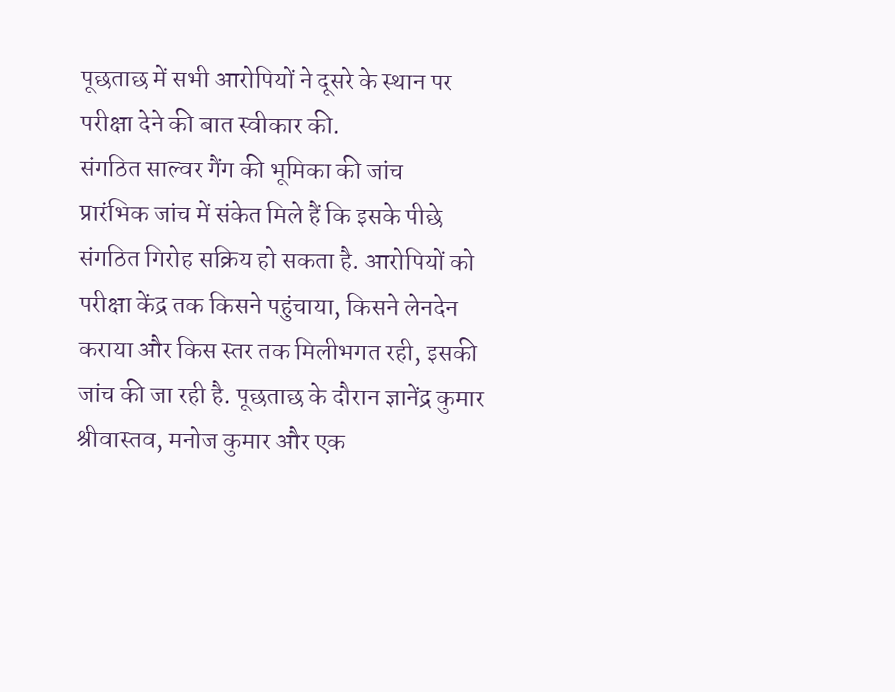पूछताछ में सभी आरोपियों ने दूसरे के स्थान पर परीक्षा देने की बात स्वीकार की.
संगठित साल्वर गैंग की भूमिका की जांच
प्रारंभिक जांच में संकेत मिले हैं कि इसके पीछे संगठित गिरोह सक्रिय हो सकता है. आरोपियों को परीक्षा केंद्र तक किसने पहुंचाया, किसने लेनदेन कराया और किस स्तर तक मिलीभगत रही, इसकी जांच की जा रही है. पूछताछ के दौरान ज्ञानेंद्र कुमार श्रीवास्तव, मनोज कुमार और एक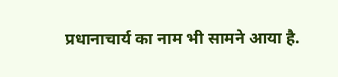प्रधानाचार्य का नाम भी सामने आया है.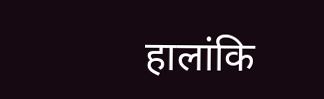हालांकि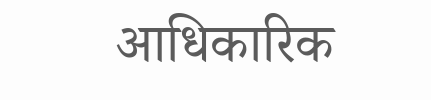आधिकारिक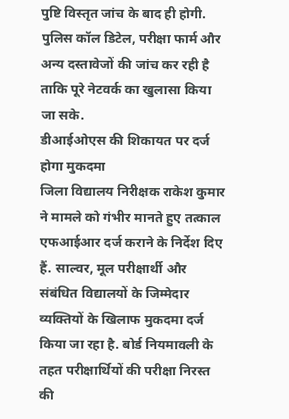पुष्टि विस्तृत जांच के बाद ही होगी. पुलिस कॉल डिटेल, परीक्षा फार्म और अन्य दस्तावेजों की जांच कर रही है ताकि पूरे नेटवर्क का खुलासा किया जा सके.
डीआईओएस की शिकायत पर दर्ज होगा मुकदमा
जिला विद्यालय निरीक्षक राकेश कुमार ने मामले को गंभीर मानते हुए तत्काल एफआईआर दर्ज कराने के निर्देश दिए हैं. साल्वर, मूल परीक्षार्थी और संबंधित विद्यालयों के जिम्मेदार व्यक्तियों के खिलाफ मुकदमा दर्ज किया जा रहा है. बोर्ड नियमावली के तहत परीक्षार्थियों की परीक्षा निरस्त की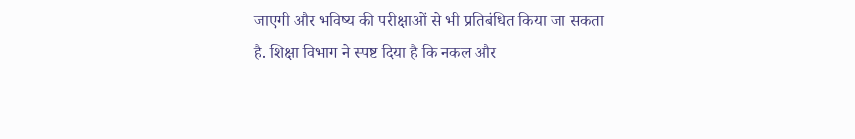जाएगी और भविष्य की परीक्षाओं से भी प्रतिबंधित किया जा सकता है. शिक्षा विभाग ने स्पष्ट दिया है कि नकल और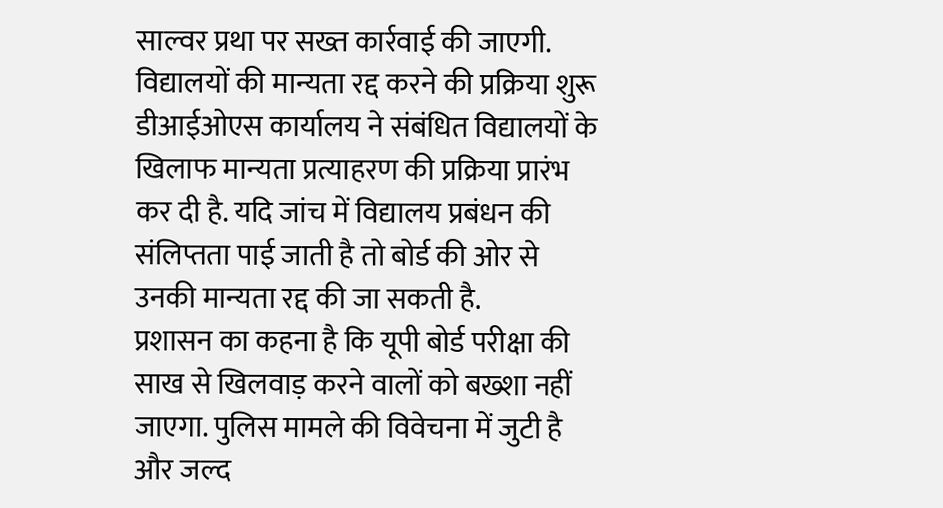साल्वर प्रथा पर सख्त कार्रवाई की जाएगी.
विद्यालयों की मान्यता रद्द करने की प्रक्रिया शुरू
डीआईओएस कार्यालय ने संबंधित विद्यालयों के खिलाफ मान्यता प्रत्याहरण की प्रक्रिया प्रारंभ कर दी है. यदि जांच में विद्यालय प्रबंधन की संलिप्तता पाई जाती है तो बोर्ड की ओर से उनकी मान्यता रद्द की जा सकती है.
प्रशासन का कहना है कि यूपी बोर्ड परीक्षा की साख से खिलवाड़ करने वालों को बख्शा नहीं जाएगा. पुलिस मामले की विवेचना में जुटी है और जल्द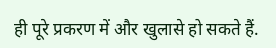ही पूरे प्रकरण में और खुलासे हो सकते हैं.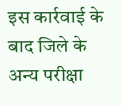इस कार्रवाई के बाद जिले के अन्य परीक्षा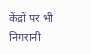केंद्रों पर भी निगरानी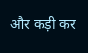और कड़ी कर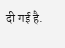दी गई है.